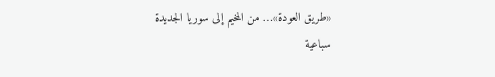«طريق العودة»… من المخيم إلى سوريا الجديدة
سباعية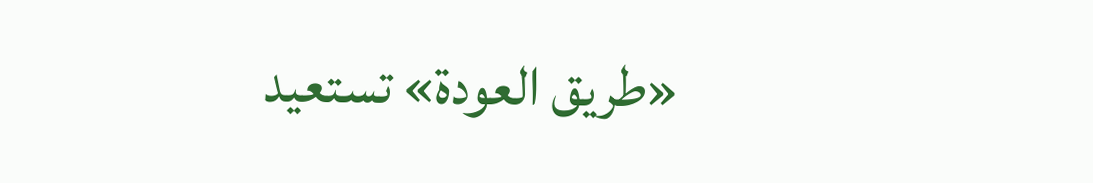«طريق العودة» تستعيد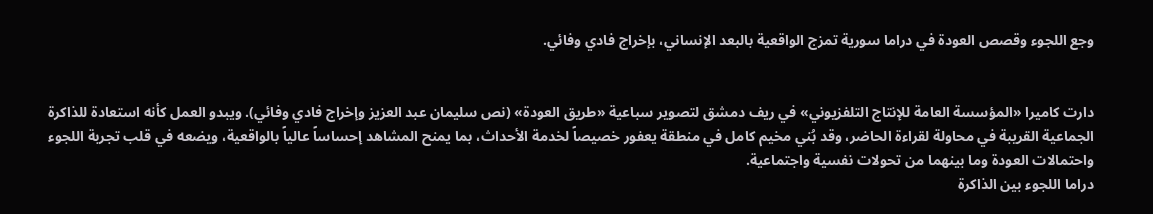وجع اللجوء وقصص العودة في دراما سورية تمزج الواقعية بالبعد الإنساني، بإخراج فادي وفائي.


دارت كاميرا «المؤسسة العامة للإنتاج التلفزيوني» في ريف دمشق لتصوير سباعية «طريق العودة» (نص سليمان عبد العزيز وإخراج فادي وفائي). ويبدو العمل كأنه استعادة للذاكرة الجماعية القريبة في محاولة لقراءة الحاضر، وقد بُني مخيم كامل في منطقة يعفور خصيصاً لخدمة الأحداث، بما يمنح المشاهد إحساساً عالياً بالواقعية، ويضعه في قلب تجربة اللجوء واحتمالات العودة وما بينهما من تحولات نفسية واجتماعية.
دراما اللجوء بين الذاكرة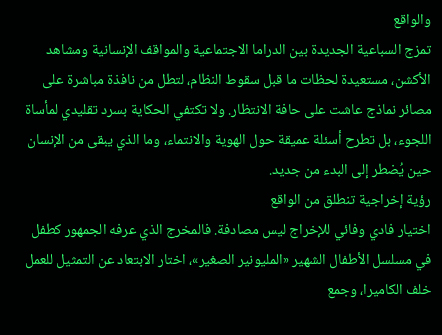والواقع
تمزج السباعية الجديدة بين الدراما الاجتماعية والمواقف الإنسانية ومشاهد الأكشن، مستعيدة لحظات ما قبل سقوط النظام، لتطل من نافذة مباشرة على مصائر نماذج عاشت على حافة الانتظار. ولا تكتفي الحكاية بسرد تقليدي لمأساة اللجوء، بل تطرح أسئلة عميقة حول الهوية والانتماء، وما الذي يبقى من الإنسان حين يُضطر إلى البدء من جديد.
رؤية إخراجية تنطلق من الواقع
اختيار فادي وفائي للإخراج ليس مصادفة. فالمخرج الذي عرفه الجمهور كطفل في مسلسل الأطفال الشهير «المليونير الصغير»، اختار الابتعاد عن التمثيل للعمل خلف الكاميرا، وجمع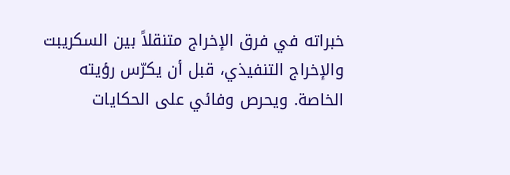خبراته في فرق الإخراج متنقلاً بين السكريبت والإخراج التنفيذي، قبل أن يكرّس رؤيته الخاصة. ويحرص وفائي على الحكايات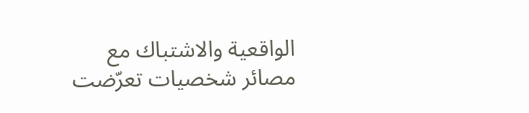الواقعية والاشتباك مع مصائر شخصيات تعرّضت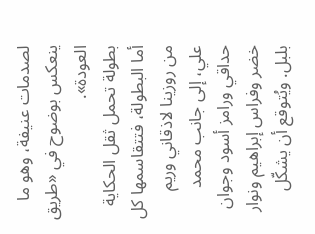لصدمات عنيفة، وهو ما ينعكس بوضوح في «طريق العودة».
بطولة تحمل ثقل الحكاية
أما البطولة، فتتقاسمها كل من روزينا لاذقاني وريم علي، إلى جانب محمد حداقي ورامز أسود وجوان خضر وفراس إبراهيم ونوار بلبل. ويُتوقع أن يشكّل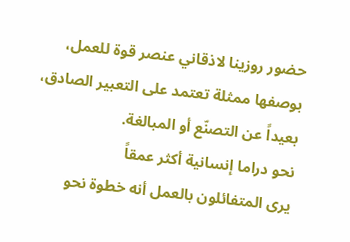حضور روزينا لاذقاني عنصر قوة للعمل، بوصفها ممثلة تعتمد على التعبير الصادق، بعيداً عن التصنّع أو المبالغة.
نحو دراما إنسانية أكثر عمقاً
يرى المتفائلون بالعمل أنه خطوة نحو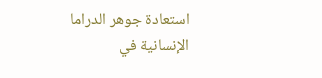استعادة جوهر الدراما الإنسانية في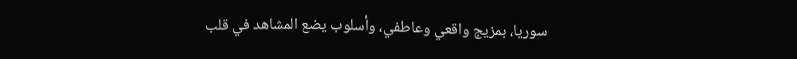سوريا، بمزيج واقعي وعاطفي، وأسلوب يضع المشاهد في قلب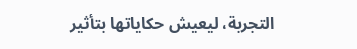التجربة، ليعيش حكاياتها بتأثير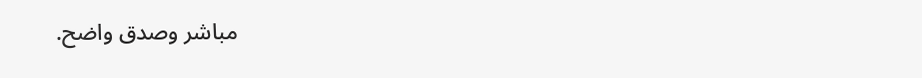مباشر وصدق واضح.